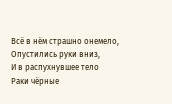Всё в нём страшно онемело,
Опустились руки вниз,
И в распухнувшее тело
Раки чёрные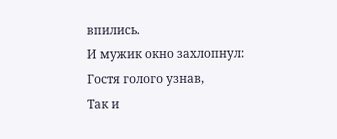впились.
И мужик окно захлопнул:
Гостя голого узнав,
Так и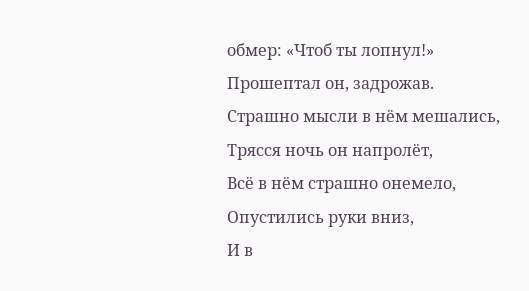обмер: «Чтоб ты лопнул!»
Прошептал он, задрожав.
Страшно мысли в нём мешались,
Трясся ночь он напролёт,
Всё в нём страшно онемело,
Опустились руки вниз,
И в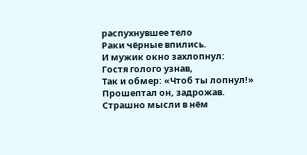распухнувшее тело
Раки чёрные впились.
И мужик окно захлопнул:
Гостя голого узнав,
Так и обмер: «Чтоб ты лопнул!»
Прошептал он, задрожав.
Страшно мысли в нём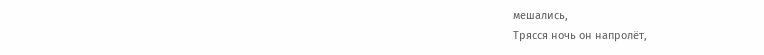мешались,
Трясся ночь он напролёт,